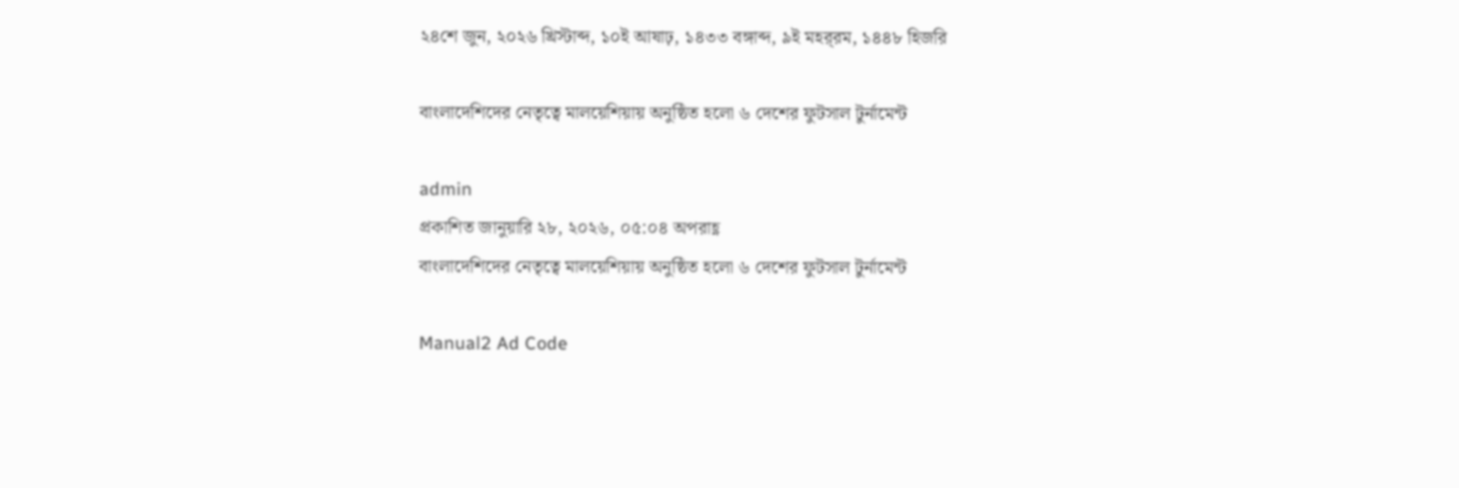২৪শে জুন, ২০২৬ খ্রিস্টাব্দ, ১০ই আষাঢ়, ১৪৩৩ বঙ্গাব্দ, ৯ই মহর্‌রম, ১৪৪৮ হিজরি

বাংলাদেশিদের নেতৃত্বে মালয়েশিয়ায় অনুষ্ঠিত হলো ৬ দেশের ফুটসাল টুর্নামেন্ট

admin
প্রকাশিত জানুয়ারি ২৮, ২০২৬, ০৫:০৪ অপরাহ্ণ
বাংলাদেশিদের নেতৃত্বে মালয়েশিয়ায় অনুষ্ঠিত হলো ৬ দেশের ফুটসাল টুর্নামেন্ট

Manual2 Ad Code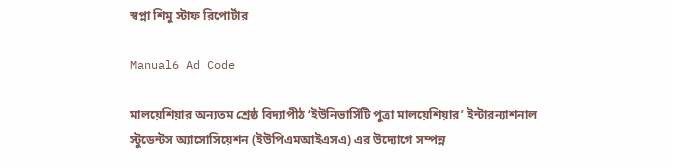স্বপ্না শিমু স্টাফ রিপোর্টার

Manual6 Ad Code

মালয়েশিয়ার অন্যতম শ্রেষ্ঠ বিদ্যাপীঠ ‘ইউনিভার্সিটি পুত্রা মালয়েশিয়ার’ ইন্টারন্যাশনাল স্টুডেন্টস অ্যাসোসিয়েশন (ইউপিএমআইএসএ) এর উদ্যোগে সম্পন্ন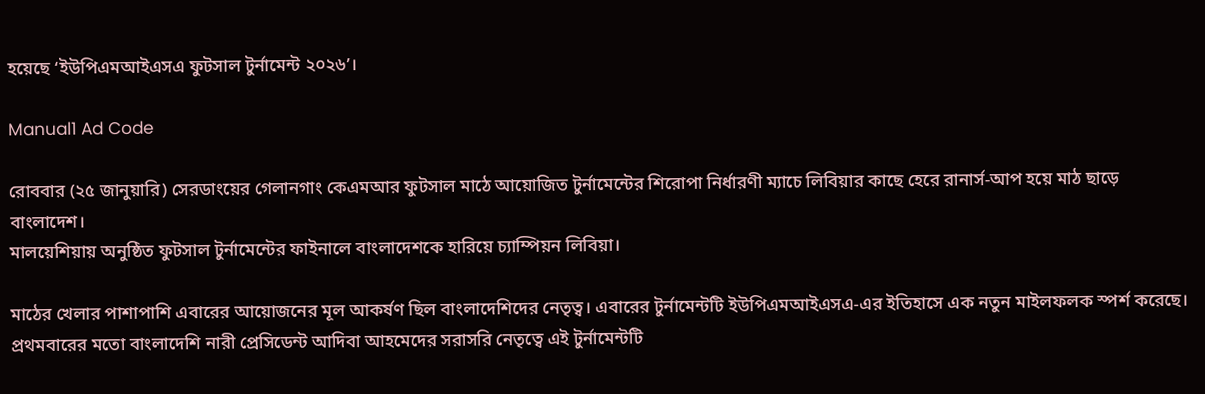হয়েছে ‘ইউপিএমআইএসএ ফুটসাল টুর্নামেন্ট ২০২৬’।

Manual1 Ad Code

রোববার (২৫ জানুয়ারি) সেরডাংয়ের গেলানগাং কেএমআর ফুটসাল মাঠে আয়োজিত টুর্নামেন্টের শিরোপা নির্ধারণী ম্যাচে লিবিয়ার কাছে হেরে রানার্স-আপ হয়ে মাঠ ছাড়ে বাংলাদেশ।
মালয়েশিয়ায় অনুষ্ঠিত ফুটসাল টুর্নামেন্টের ফাইনালে বাংলাদেশকে হারিয়ে চ্যাম্পিয়ন লিবিয়া।

মাঠের খেলার পাশাপাশি এবারের আয়োজনের মূল আকর্ষণ ছিল বাংলাদেশিদের নেতৃত্ব। এবারের টুর্নামেন্টটি ইউপিএমআইএসএ-এর ইতিহাসে এক নতুন মাইলফলক স্পর্শ করেছে। প্রথমবারের মতো বাংলাদেশি নারী প্রেসিডেন্ট আদিবা আহমেদের সরাসরি নেতৃত্বে এই টুর্নামেন্টটি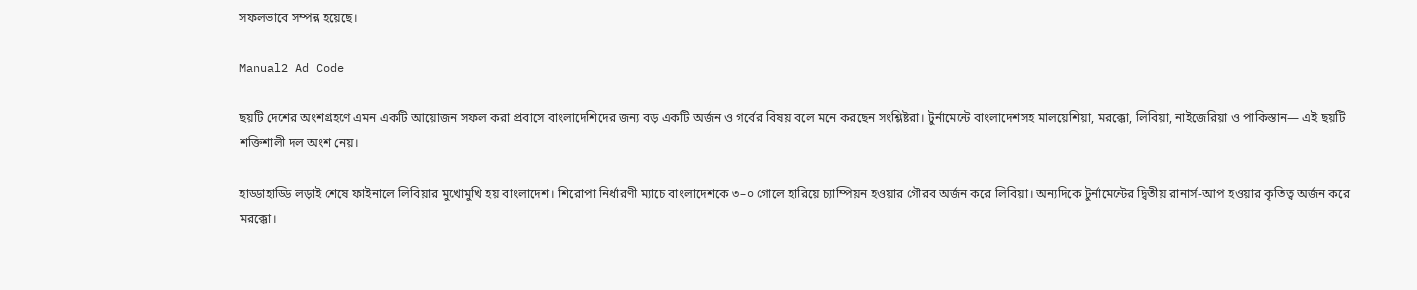সফলভাবে সম্পন্ন হয়েছে।

Manual2 Ad Code

ছয়টি দেশের অংশগ্রহণে এমন একটি আয়োজন সফল করা প্রবাসে বাংলাদেশিদের জন্য বড় একটি অর্জন ও গর্বের বিষয় বলে মনে করছেন সংশ্লিষ্টরা। টুর্নামেন্টে বাংলাদেশসহ মালয়েশিয়া, মরক্কো, লিবিয়া, নাইজেরিয়া ও পাকিস্তান— এই ছয়টি শক্তিশালী দল অংশ নেয়।

হাড্ডাহাড্ডি লড়াই শেষে ফাইনালে লিবিয়ার মুখোমুখি হয় বাংলাদেশ। শিরোপা নির্ধারণী ম্যাচে বাংলাদেশকে ৩–০ গোলে হারিয়ে চ্যাম্পিয়ন হওয়ার গৌরব অর্জন করে লিবিয়া। অন্যদিকে টুর্নামেন্টের দ্বিতীয় রানার্স-আপ হওয়ার কৃতিত্ব অর্জন করে মরক্কো।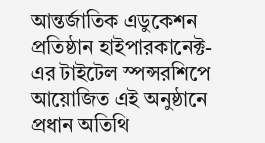আন্তর্জাতিক এডুকেশন প্রতিষ্ঠান হাইপারকানেক্ট-এর টাইটেল স্পন্সরশিপে আয়োজিত এই অনুষ্ঠানে প্রধান অতিথি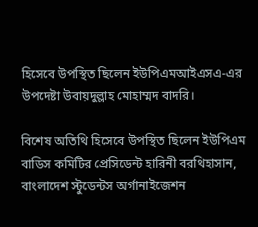হিসেবে উপস্থিত ছিলেন ইউপিএমআইএসএ-এর উপদেষ্টা উবায়দুল্লাহ মোহাম্মদ বাদরি।

বিশেষ অতিথি হিসেবে উপস্থিত ছিলেন ইউপিএম বাডিস কমিটির প্রেসিডেন্ট হারিনী বরথিহাসান, বাংলাদেশ স্টুডেন্টস অর্গানাইজেশন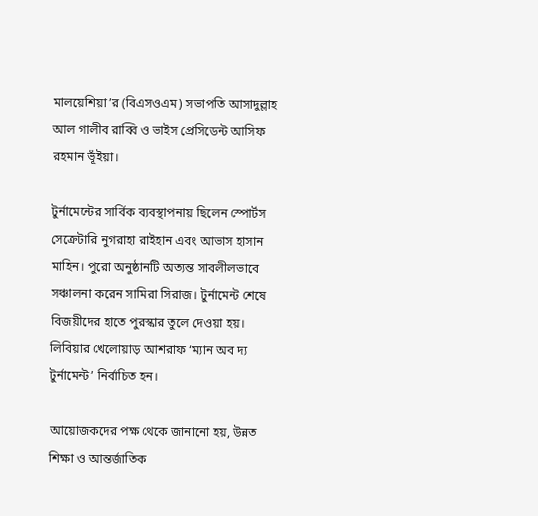মালয়েশিয়া’র (বিএসওএম) সভাপতি আসাদুল্লাহ আল গালীব রাব্বি ও ভাইস প্রেসিডেন্ট আসিফ রহমান ভূঁইয়া।

টুর্নামেন্টের সার্বিক ব্যবস্থাপনায় ছিলেন স্পোর্টস সেক্রেটারি নুগরাহা রাইহান এবং আভাস হাসান মাহিন। পুরো অনুষ্ঠানটি অত্যন্ত সাবলীলভাবে সঞ্চালনা করেন সামিরা সিরাজ। টুর্নামেন্ট শেষে বিজয়ীদের হাতে পুরস্কার তুলে দেওয়া হয়। লিবিয়ার খেলোয়াড় আশরাফ ‘ম্যান অব দ্য টুর্নামেন্ট’ নির্বাচিত হন।

আয়োজকদের পক্ষ থেকে জানানো হয়, উন্নত শিক্ষা ও আন্তর্জাতিক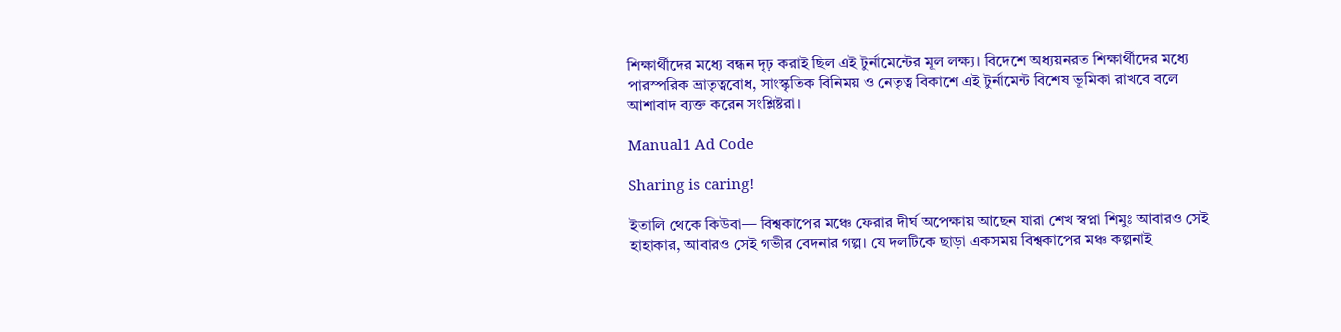শিক্ষার্থীদের মধ্যে বন্ধন দৃঢ় করাই ছিল এই টুর্নামেন্টের মূল লক্ষ্য। বিদেশে অধ্যয়নরত শিক্ষার্থীদের মধ্যে পারস্পরিক ভ্রাতৃত্ববোধ, সাংস্কৃতিক বিনিময় ও নেতৃত্ব বিকাশে এই টুর্নামেন্ট বিশেষ ভূমিকা রাখবে বলে আশাবাদ ব্যক্ত করেন সংশ্লিষ্টরা।

Manual1 Ad Code

Sharing is caring!

ইতালি থেকে কিউবা— বিশ্বকাপের মঞ্চে ফেরার দীর্ঘ অপেক্ষায় আছেন যারা শেখ স্বপ্না শিমুঃ আবারও সেই হাহাকার, আবারও সেই গভীর বেদনার গল্প। যে দলটিকে ছাড়া একসময় বিশ্বকাপের মঞ্চ কল্পনাই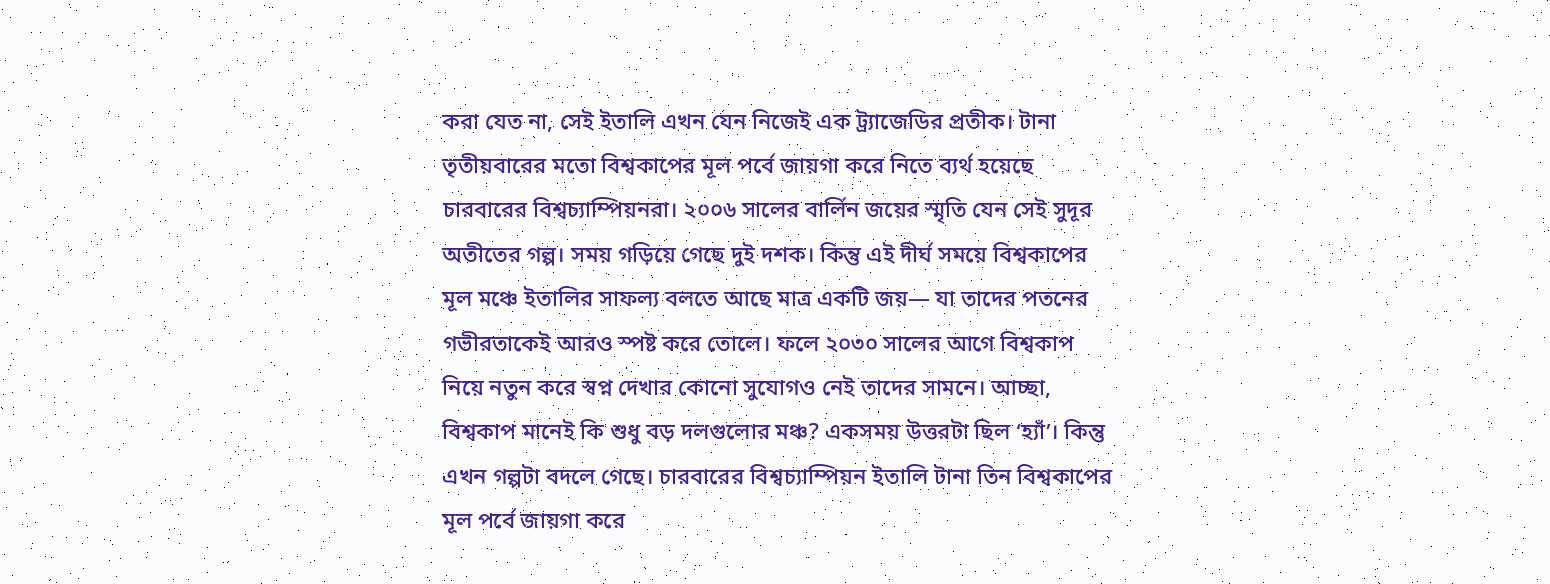করা যেত না, সেই ইতালি এখন যেন নিজেই এক ট্র্যাজেডির প্রতীক। টানা তৃতীয়বারের মতো বিশ্বকাপের মূল পর্বে জায়গা করে নিতে ব্যর্থ হয়েছে চারবারের বিশ্বচ্যাম্পিয়নরা। ২০০৬ সালের বার্লিন জয়ের স্মৃতি যেন সেই সুদূর অতীতের গল্প। সময় গড়িয়ে গেছে দুই দশক। কিন্তু এই দীর্ঘ সময়ে বিশ্বকাপের মূল মঞ্চে ইতালির সাফল্য বলতে আছে মাত্র একটি জয়— যা তাদের পতনের গভীরতাকেই আরও স্পষ্ট করে তোলে। ফলে ২০৩০ সালের আগে বিশ্বকাপ নিয়ে নতুন করে স্বপ্ন দেখার কোনো সুযোগও নেই তাদের সামনে। আচ্ছা, বিশ্বকাপ মানেই কি শুধু বড় দলগুলোর মঞ্চ? একসময় উত্তরটা ছিল ‘হ্যাঁ’। কিন্তু এখন গল্পটা বদলে গেছে। চারবারের বিশ্বচ্যাম্পিয়ন ইতালি টানা তিন বিশ্বকাপের মূল পর্বে জায়গা করে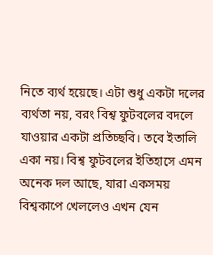নিতে ব্যর্থ হয়েছে। এটা শুধু একটা দলের ব্যর্থতা নয়, বরং বিশ্ব ফুটবলের বদলে যাওয়ার একটা প্রতিচ্ছবি। তবে ইতালি একা নয়। বিশ্ব ফুটবলের ইতিহাসে এমন অনেক দল আছে, যারা একসময় বিশ্বকাপে খেললেও এখন যেন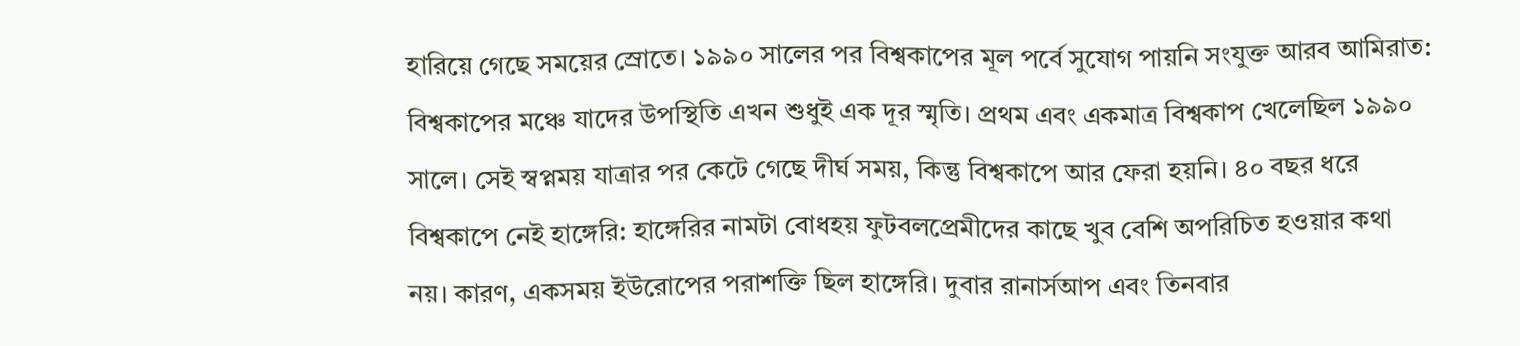হারিয়ে গেছে সময়ের স্রোতে। ১৯৯০ সালের পর বিশ্বকাপের মূল পর্বে সুযোগ পায়নি সংযুক্ত আরব আমিরাত: বিশ্বকাপের মঞ্চে যাদের উপস্থিতি এখন শুধুই এক দূর স্মৃতি। প্রথম এবং একমাত্র বিশ্বকাপ খেলেছিল ১৯৯০ সালে। সেই স্বপ্নময় যাত্রার পর কেটে গেছে দীর্ঘ সময়, কিন্তু বিশ্বকাপে আর ফেরা হয়নি। ৪০ বছর ধরে বিশ্বকাপে নেই হাঙ্গেরি: হাঙ্গেরির নামটা বোধহয় ফুটবলপ্রেমীদের কাছে খুব বেশি অপরিচিত হওয়ার কথা নয়। কারণ, একসময় ইউরোপের পরাশক্তি ছিল হাঙ্গেরি। দুবার রানার্সআপ এবং তিনবার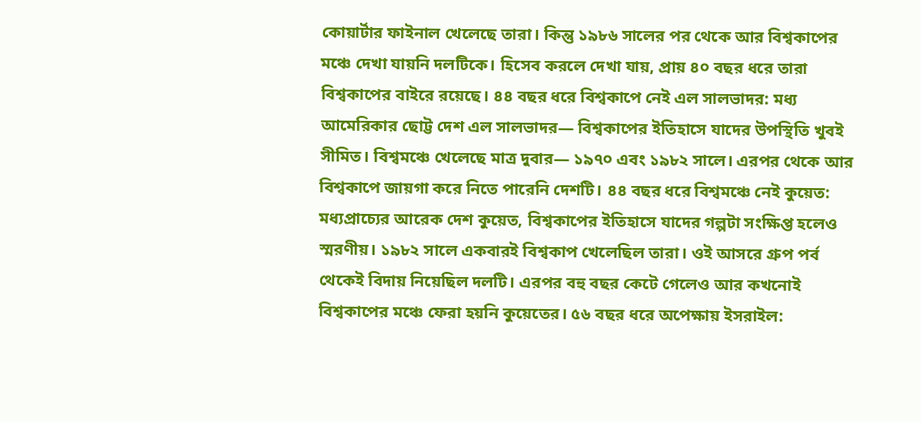কোয়ার্টার ফাইনাল খেলেছে তারা। কিন্তু ১৯৮৬ সালের পর থেকে আর বিশ্বকাপের মঞ্চে দেখা যায়নি দলটিকে। হিসেব করলে দেখা যায়, প্রায় ৪০ বছর ধরে তারা বিশ্বকাপের বাইরে রয়েছে। ৪৪ বছর ধরে বিশ্বকাপে নেই এল সালভাদর: মধ্য আমেরিকার ছোট্ট দেশ এল সালভাদর— বিশ্বকাপের ইতিহাসে যাদের উপস্থিতি খুবই সীমিত। বিশ্বমঞ্চে খেলেছে মাত্র দুবার— ১৯৭০ এবং ১৯৮২ সালে। এরপর থেকে আর বিশ্বকাপে জায়গা করে নিতে পারেনি দেশটি। ৪৪ বছর ধরে বিশ্বমঞ্চে নেই কুয়েত: মধ্যপ্রাচ্যের আরেক দেশ কুয়েত, বিশ্বকাপের ইতিহাসে যাদের গল্পটা সংক্ষিপ্ত হলেও স্মরণীয়। ১৯৮২ সালে একবারই বিশ্বকাপ খেলেছিল তারা। ওই আসরে গ্রুপ পর্ব থেকেই বিদায় নিয়েছিল দলটি। এরপর বহু বছর কেটে গেলেও আর কখনোই বিশ্বকাপের মঞ্চে ফেরা হয়নি কুয়েতের। ৫৬ বছর ধরে অপেক্ষায় ইসরাইল: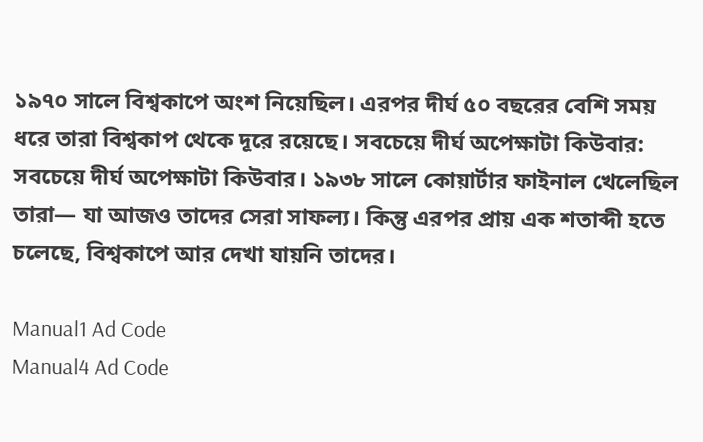১৯৭০ সালে বিশ্বকাপে অংশ নিয়েছিল। এরপর দীর্ঘ ৫০ বছরের বেশি সময় ধরে তারা বিশ্বকাপ থেকে দূরে রয়েছে। সবচেয়ে দীর্ঘ অপেক্ষাটা কিউবার: সবচেয়ে দীর্ঘ অপেক্ষাটা কিউবার। ১৯৩৮ সালে কোয়ার্টার ফাইনাল খেলেছিল তারা— যা আজও তাদের সেরা সাফল্য। কিন্তু এরপর প্রায় এক শতাব্দী হতে চলেছে, বিশ্বকাপে আর দেখা যায়নি তাদের।

Manual1 Ad Code
Manual4 Ad Code